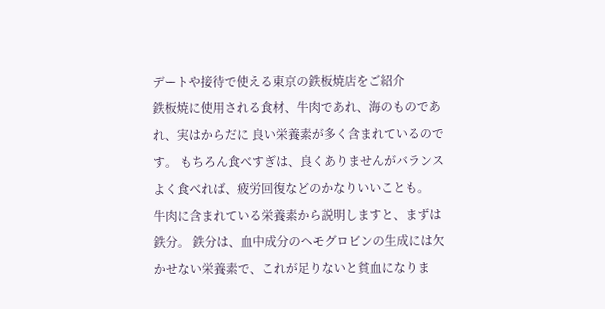デートや接待で使える東京の鉄板焼店をご紹介
鉄板焼に使用される食材、牛肉であれ、海のものであれ、実はからだに 良い栄養素が多く含まれているのです。 もちろん食べすぎは、良くありませんがバランスよく食べれば、疲労回復などのかなりいいことも。
牛肉に含まれている栄養素から説明しますと、まずは鉄分。 鉄分は、血中成分のヘモグロビンの生成には欠かせない栄養素で、これが足りないと貧血になりま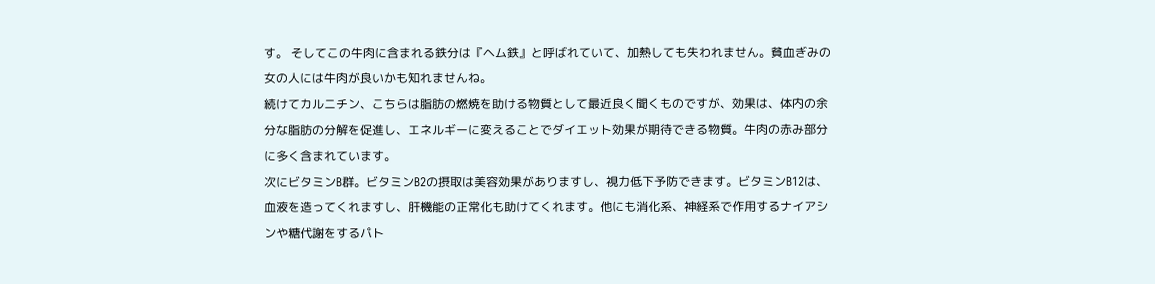す。 そしてこの牛肉に含まれる鉄分は『ヘム鉄』と呼ばれていて、加熱しても失われません。貧血ぎみの女の人には牛肉が良いかも知れませんね。
続けてカルニチン、こちらは脂肪の燃焼を助ける物質として最近良く聞くものですが、効果は、体内の余分な脂肪の分解を促進し、エネルギーに変えることでダイエット効果が期待できる物質。牛肉の赤み部分に多く含まれています。
次にビタミンB群。ビタミンB2の摂取は美容効果がありますし、視力低下予防できます。ビタミンB12は、血液を造ってくれますし、肝機能の正常化も助けてくれます。他にも消化系、神経系で作用するナイアシンや糖代謝をするパト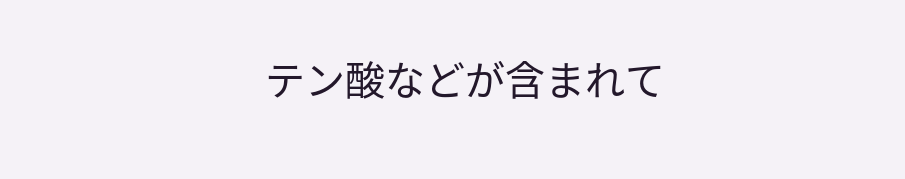テン酸などが含まれて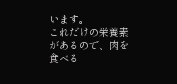います。
これだけの栄養素があるので、肉を食べる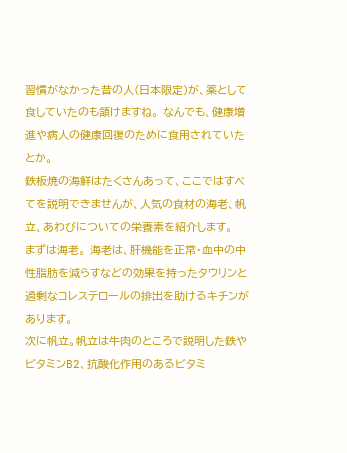習慣がなかった昔の人(日本限定)が、薬として食していたのも頷けますね。 なんでも、健康増進や病人の健康回復のために食用されていたとか。
鉄板焼の海鮮はたくさんあって、ここではすべてを説明できませんが、人気の食材の海老、帆立、あわびについての栄養素を紹介します。
まずは海老。 海老は、肝機能を正常・血中の中性脂肪を減らすなどの効果を持ったタウリンと過剰なコレステロールの排出を助けるキチンがあります。
次に帆立。帆立は牛肉のところで説明した鉄やビタミンB2、抗酸化作用のあるビタミ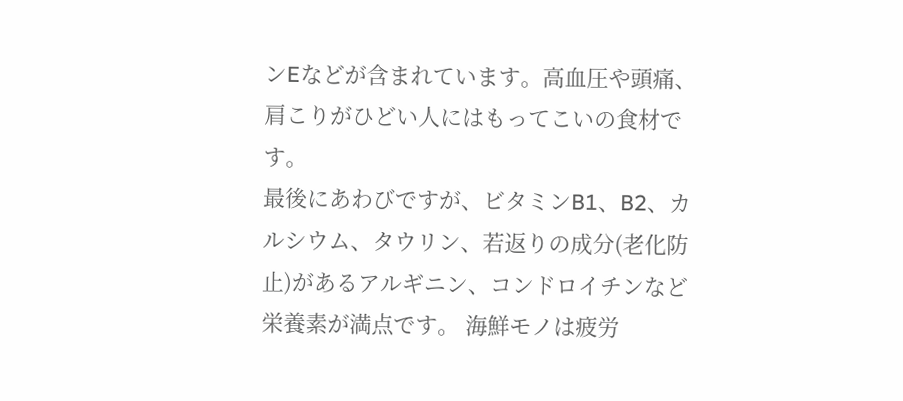ンEなどが含まれています。高血圧や頭痛、肩こりがひどい人にはもってこいの食材です。
最後にあわびですが、ビタミンB1、B2、カルシウム、タウリン、若返りの成分(老化防止)があるアルギニン、コンドロイチンなど栄養素が満点です。 海鮮モノは疲労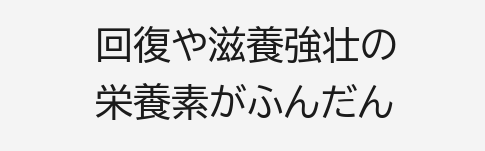回復や滋養強壮の栄養素がふんだん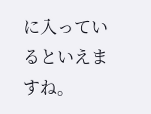に入っているといえますね。